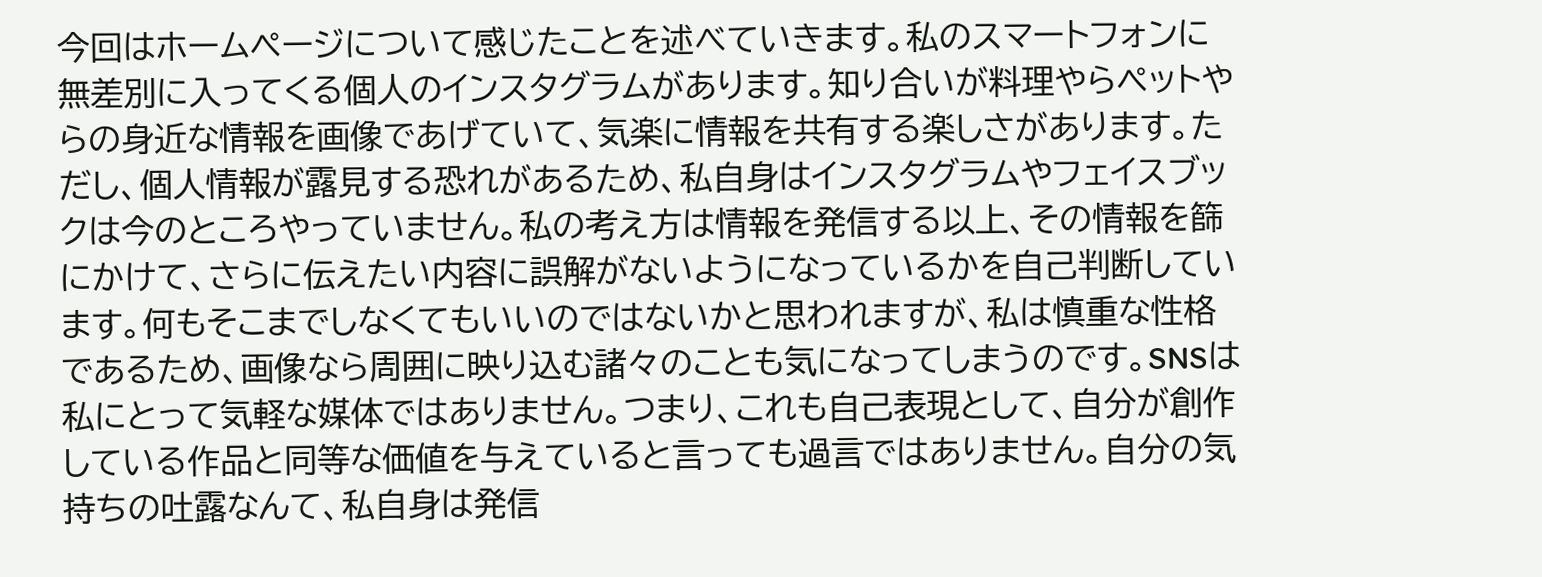今回はホームページについて感じたことを述べていきます。私のスマートフォンに無差別に入ってくる個人のインスタグラムがあります。知り合いが料理やらペットやらの身近な情報を画像であげていて、気楽に情報を共有する楽しさがあります。ただし、個人情報が露見する恐れがあるため、私自身はインスタグラムやフェイスブックは今のところやっていません。私の考え方は情報を発信する以上、その情報を篩にかけて、さらに伝えたい内容に誤解がないようになっているかを自己判断しています。何もそこまでしなくてもいいのではないかと思われますが、私は慎重な性格であるため、画像なら周囲に映り込む諸々のことも気になってしまうのです。SNSは私にとって気軽な媒体ではありません。つまり、これも自己表現として、自分が創作している作品と同等な価値を与えていると言っても過言ではありません。自分の気持ちの吐露なんて、私自身は発信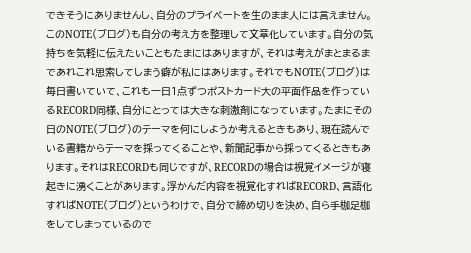できそうにありませんし、自分のプライベートを生のまま人には言えません。このNOTE(ブログ)も自分の考え方を整理して文章化しています。自分の気持ちを気軽に伝えたいこともたまにはありますが、それは考えがまとまるまであれこれ思索してしまう癖が私にはあります。それでもNOTE(ブログ)は毎日書いていて、これも一日1点ずつポストカード大の平面作品を作っているRECORD同様、自分にとっては大きな刺激剤になっています。たまにその日のNOTE(ブログ)のテーマを何にしようか考えるときもあり、現在読んでいる書籍からテーマを採ってくることや、新聞記事から採ってくるときもあります。それはRECORDも同じですが、RECORDの場合は視覚イメージが寝起きに湧くことがあります。浮かんだ内容を視覚化すればRECORD、言語化すればNOTE(ブログ)というわけで、自分で締め切りを決め、自ら手枷足枷をしてしまっているので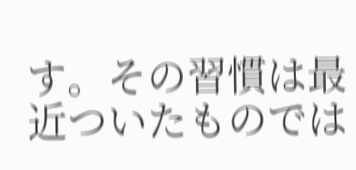す。その習慣は最近ついたものでは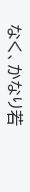なく、かなり若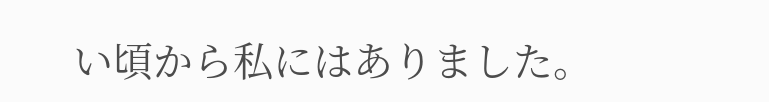い頃から私にはありました。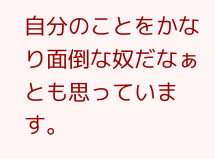自分のことをかなり面倒な奴だなぁとも思っています。